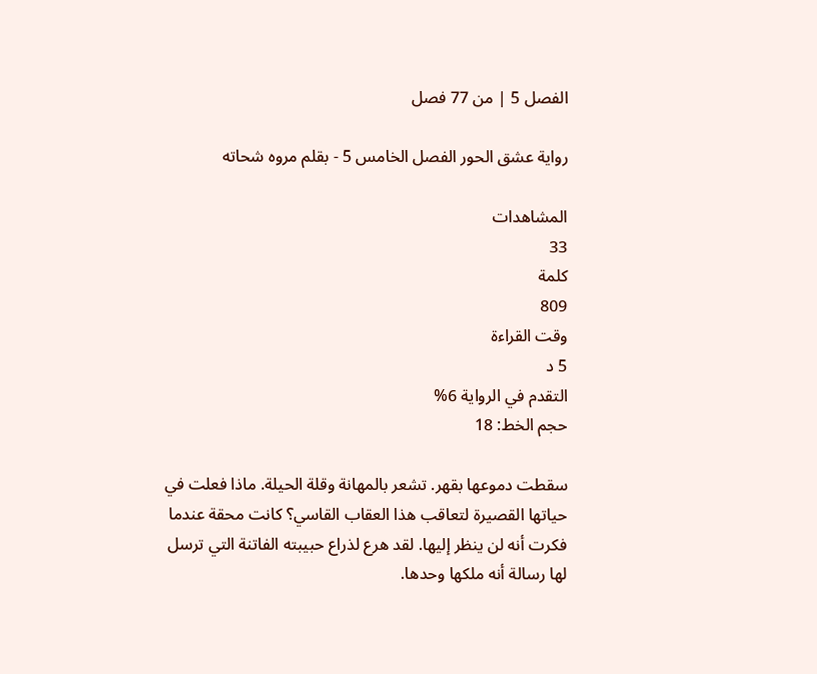الفصل 5 | من 77 فصل

رواية عشق الحور الفصل الخامس 5 - بقلم مروه شحاته

المشاهدات
33
كلمة
809
وقت القراءة
5 د
التقدم في الرواية 6%
حجم الخط: 18

سقطت دموعها بقهر. تشعر بالمهانة وقلة الحيلة. ماذا فعلت في حياتها القصيرة لتعاقب هذا العقاب القاسي؟ كانت محقة عندما فكرت أنه لن ينظر إليها. لقد هرع لذراع حبيبته الفاتنة التي ترسل لها رسالة أنه ملكها وحدها.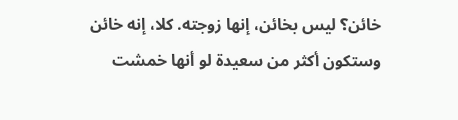خائن؟ ليس بخائن، إنها زوجته. كلا، إنه خائن وستكون أكثر من سعيدة لو أنها خمشت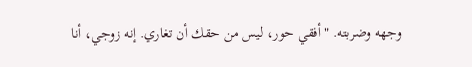وجهه وضربته. "أفقي حور، ليس من حقك أن تغاري. إنه زوجي، أنا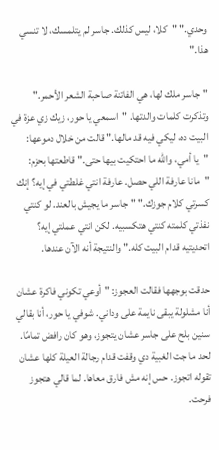وحدي." "كلا، ليس كذلك. جاسر لم يتلمسك، لا تنسي هذا."

"جاسر ملك لها، هي الفاتنة صاحبة الشعر الأحمر." وتذكرت كلمات والدتها. "اسمعي يا حور، زيك زي عزة في البيت ده، ليكي فيه قد مالها." قالت من خلال دموعها: "يا أمي، والله ما احتكيت بيها حتى." قاطعتها بحزم: "مانا عارفة اللي حصل. عارفة انتي غلطتي في إيه؟ إنك كسرتي كلام جوزك." "جاسر ما يجيش بالعند. لو كنتي نفذتي كلمته كنتي هتكسبيه. لكن انتي عملتي إيه؟ اتحديتيه قدام البيت كله." والنتيجة أنه الآن عندها.

حدقت بوجهها فقالت العجوز: "أوعي تكوني فاكرة عشان أنا مشلولة يبقى نايمة على وداني. شوفي يا حور، أنا بقالي سنين بلح على جاسر عشان يتجوز، وهو كان رافض تمامًا. لحد ما جت الغبية دي وقفت قدام رجالة العيلة كلها عشان تقوله اتجوز. حس إنه مش فارق معاها. لما قالي هتجوز فرحت.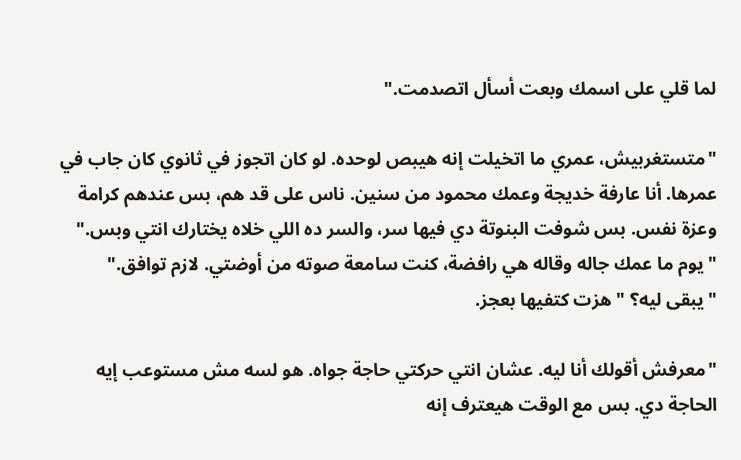لما قلي على اسمك وبعت أسأل اتصدمت."

"متستغربيش، عمري ما اتخيلت إنه هيبص لوحده. لو كان اتجوز في ثانوي كان جاب في عمرها. أنا عارفة خديجة وعمك محمود من سنين. ناس على قد هم، بس عندهم كرامة وعزة نفس. بس شوفت البنوتة دي فيها سر، والسر ده اللي خلاه يختارك انتي وبس." "يوم ما عمك جاله وقاله هي رافضة، كنت سامعة صوته من أوضتي. لازم توافق." "يبقى ليه؟ " هزت كتفيها بعجز.

"معرفش أقولك أنا ليه. عشان انتي حركتي حاجة جواه. هو لسه مش مستوعب إيه الحاجة دي. بس مع الوقت هيعترف إنه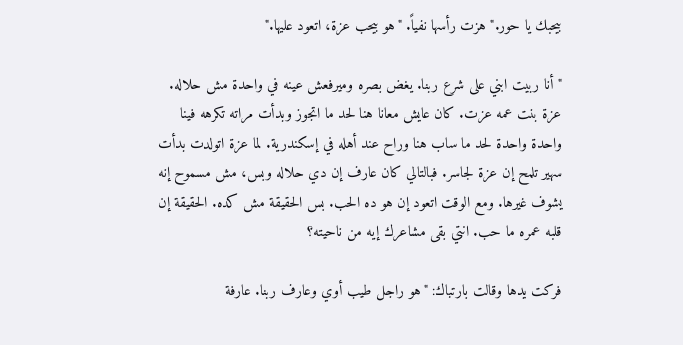بيحبك يا حور." هزت رأسها نفياً. "هو بيحب عزة، اتعود عليها."

"أنا ربيت ابني على شرع ربنا. يغض بصره وميرفعش عينه في واحدة مش حلاله. عزة بنت عمه عزت. كان عايش معانا هنا لحد ما اتجوز وبدأت مراته تكرهه فينا واحدة واحدة لحد ما ساب هنا وراح عند أهله في إسكندرية. لما عزة اتولدت بدأت سهير تلمح إن عزة لجاسر. فبالتالي كان عارف إن دي حلاله وبس، مش مسموح إنه يشوف غيرها. ومع الوقت اتعود إن هو ده الحب. بس الحقيقة مش كده. الحقيقة إن قلبه عمره ما حب. انتي بقى مشاعرك إيه من ناحيته؟

فركت يدها وقالت بارتباك: "هو راجل طيب أوي وعارف ربنا. عارفة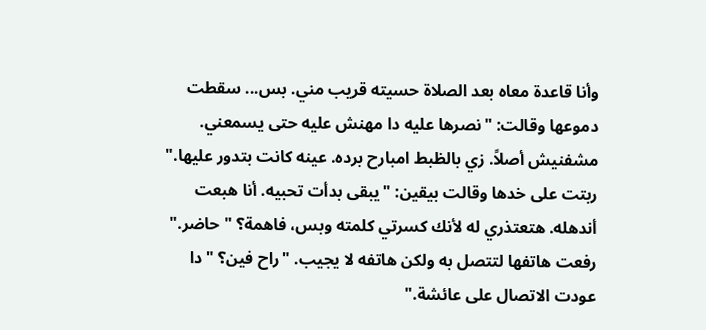وأنا قاعدة معاه بعد الصلاة حسيته قريب مني. بس... سقطت دموعها وقالت: "نصرها عليه دا مهنش عليه حتى يسمعني. مشفنيش أصلاً. زي بالظبط امبارح برده. عينه كانت بتدور عليها." ربتت على خدها وقالت بيقين: "يبقى بدأت تحبيه. أنا هبعت أندهله. هتعتذري له لأنك كسرتي كلمته وبس، فاهمة؟ "حاضر." رفعت هاتفها لتتصل به ولكن هاتفه لا يجيب. "راح فين؟ "دا عودت الاتصال على عائشة."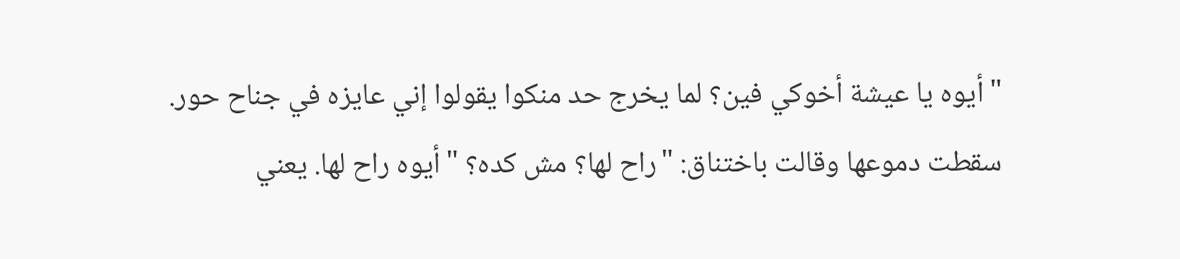"أيوه يا عيشة أخوكي فين؟ لما يخرج حد منكوا يقولوا إني عايزه في جناح حور. سقطت دموعها وقالت باختناق: "راح لها؟ مش كده؟ "أيوه راح لها. يعني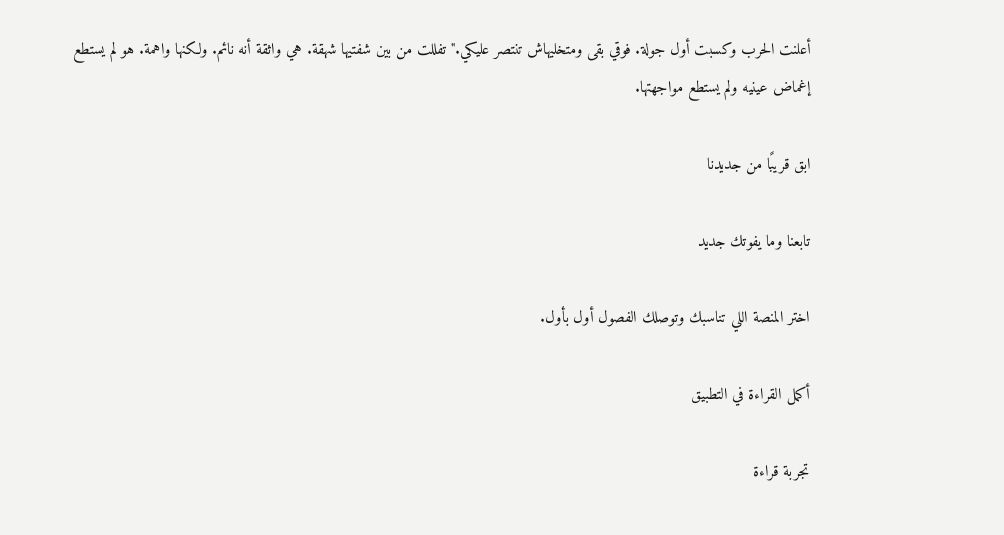أعلنت الحرب وكسبت أول جولة. فوقي بقى ومتخليهاش تنتصر عليكي." تفللت من بين شفتيها شهقة. هي واثقة أنه نائم. ولكنها واهمة. هو لم يستطع إغماض عينيه ولم يستطع مواجهتها.

ابق قريبًا من جديدنا

تابعنا وما يفوتك جديد

اختر المنصة اللي تناسبك وتوصلك الفصول أول بأول.

أكمل القراءة في التطبيق

تجربة قراءة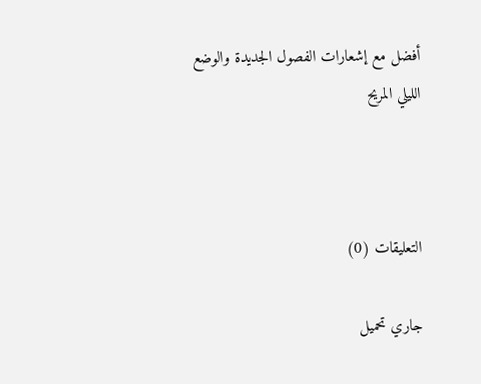أفضل مع إشعارات الفصول الجديدة والوضع الليلي المريح



التعليقات (0)

جاري تحميل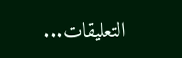التعليقات...